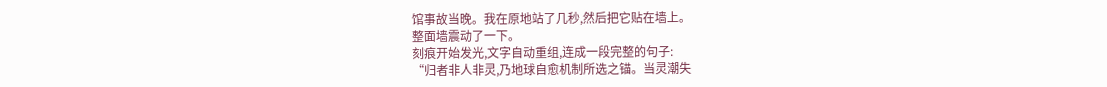馆事故当晚。我在原地站了几秒,然后把它贴在墙上。
整面墙震动了一下。
刻痕开始发光,文字自动重组,连成一段完整的句子:
“归者非人非灵,乃地球自愈机制所选之锚。当灵潮失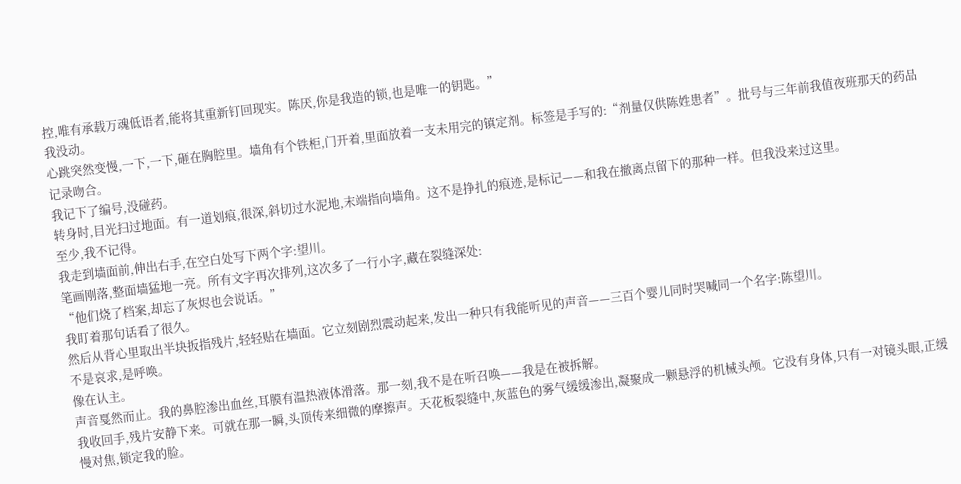控,唯有承载万魂低语者,能将其重新钉回现实。陈厌,你是我造的锁,也是唯一的钥匙。”
我没动。
心跳突然变慢,一下,一下,砸在胸腔里。墙角有个铁柜,门开着,里面放着一支未用完的镇定剂。标签是手写的:“剂量仅供陈姓患者”。批号与三年前我值夜班那天的药品记录吻合。
我记下了编号,没碰药。
转身时,目光扫过地面。有一道划痕,很深,斜切过水泥地,末端指向墙角。这不是挣扎的痕迹,是标记——和我在撤离点留下的那种一样。但我没来过这里。
至少,我不记得。
我走到墙面前,伸出右手,在空白处写下两个字:望川。
笔画刚落,整面墙猛地一亮。所有文字再次排列,这次多了一行小字,藏在裂缝深处:
“他们烧了档案,却忘了灰烬也会说话。”
我盯着那句话看了很久。
然后从背心里取出半块扳指残片,轻轻贴在墙面。它立刻剧烈震动起来,发出一种只有我能听见的声音——三百个婴儿同时哭喊同一个名字:陈望川。
不是哀求,是呼唤。
像在认主。
声音戛然而止。我的鼻腔渗出血丝,耳膜有温热液体滑落。那一刻,我不是在听召唤——我是在被拆解。
我收回手,残片安静下来。可就在那一瞬,头顶传来细微的摩擦声。天花板裂缝中,灰蓝色的雾气缓缓渗出,凝聚成一颗悬浮的机械头颅。它没有身体,只有一对镜头眼,正缓慢对焦,锁定我的脸。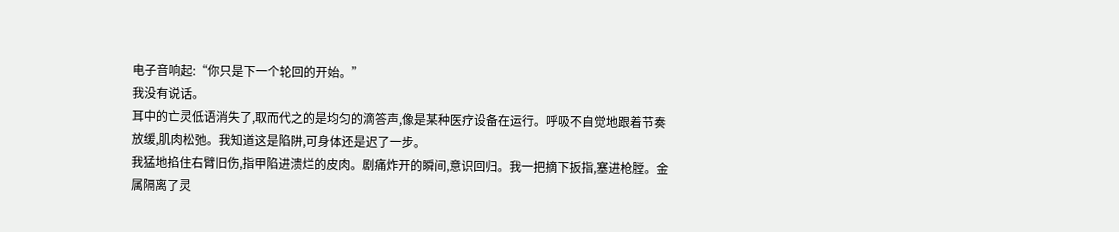电子音响起:“你只是下一个轮回的开始。”
我没有说话。
耳中的亡灵低语消失了,取而代之的是均匀的滴答声,像是某种医疗设备在运行。呼吸不自觉地跟着节奏放缓,肌肉松弛。我知道这是陷阱,可身体还是迟了一步。
我猛地掐住右臂旧伤,指甲陷进溃烂的皮肉。剧痛炸开的瞬间,意识回归。我一把摘下扳指,塞进枪膛。金属隔离了灵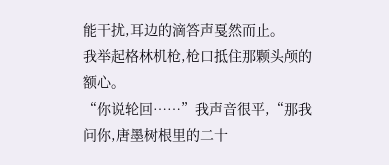能干扰,耳边的滴答声戛然而止。
我举起格林机枪,枪口抵住那颗头颅的额心。
“你说轮回……”我声音很平,“那我问你,唐墨树根里的二十